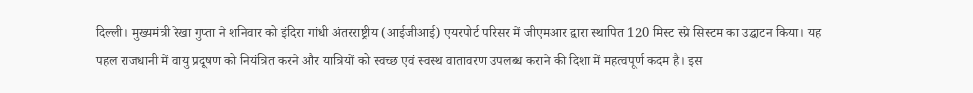दिल्ली। मुख्यमंत्री रेखा गुप्ता ने शनिवार को इंदिरा गांधी अंतरराष्ट्रीय (आईजीआई) एयरपोर्ट परिसर में जीएमआर द्वारा स्थापित 120 मिस्ट स्प्रे सिस्टम का उद्घाटन किया। यह पहल राजधानी में वायु प्रदूषण को नियंत्रित करने और यात्रियों को स्वच्छ एवं स्वस्थ वातावरण उपलब्ध कराने की दिशा में महत्वपूर्ण कदम है। इस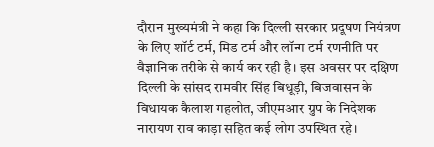दौरान मुख्यमंत्री ने कहा कि दिल्ली सरकार प्रदूषण नियंत्रण के लिए शॉर्ट टर्म, मिड टर्म और लॉन्ग टर्म रणनीति पर वैज्ञानिक तरीके से कार्य कर रही है। इस अवसर पर दक्षिण दिल्ली के सांसद रामवीर सिंह बिधूड़ी, बिजवासन के विधायक कैलाश गहलोत, जीएमआर ग्रुप के निदेशक नारायण राव काड़ा सहित कई लोग उपस्थित रहे।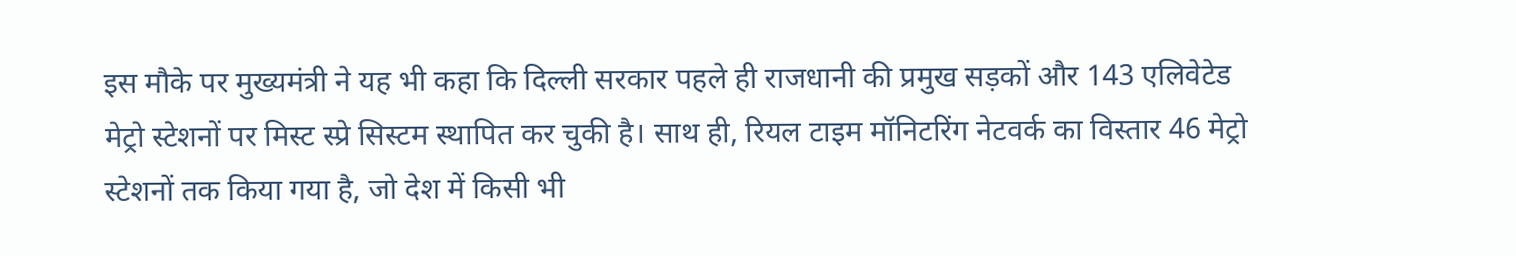इस मौके पर मुख्यमंत्री ने यह भी कहा कि दिल्ली सरकार पहले ही राजधानी की प्रमुख सड़कों और 143 एलिवेटेड मेट्रो स्टेशनों पर मिस्ट स्प्रे सिस्टम स्थापित कर चुकी है। साथ ही, रियल टाइम मॉनिटरिंग नेटवर्क का विस्तार 46 मेट्रो स्टेशनों तक किया गया है, जो देश में किसी भी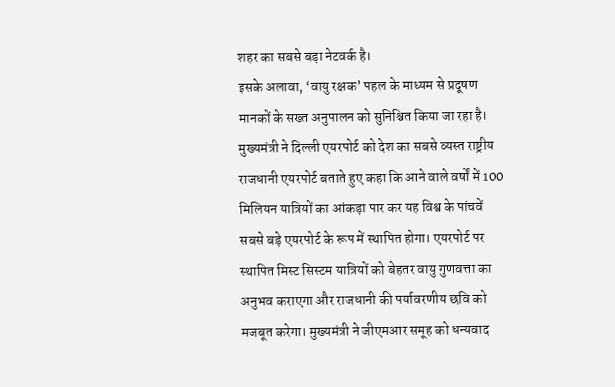शहर का सबसे बड़ा नेटवर्क है।
इसके अलावा, ‘वायु रक्षक’ पहल के माध्यम से प्रदूषण मानकों के सख्त अनुपालन को सुनिश्चित किया जा रहा है। मुख्यमंत्री ने दिल्ली एयरपोर्ट को देश का सबसे व्यस्त राष्ट्रीय राजधानी एयरपोर्ट बताते हुए कहा कि आने वाले वर्षों में 100 मिलियन यात्रियों का आंकड़ा पार कर यह विश्व के पांचवें सबसे बड़े एयरपोर्ट के रूप में स्थापित होगा। एयरपोर्ट पर स्थापित मिस्ट सिस्टम यात्रियों को बेहतर वायु गुणवत्ता का अनुभव कराएगा और राजधानी की पर्यावरणीय छवि को मजबूत करेगा। मुख्यमंत्री ने जीएमआर समूह को धन्यवाद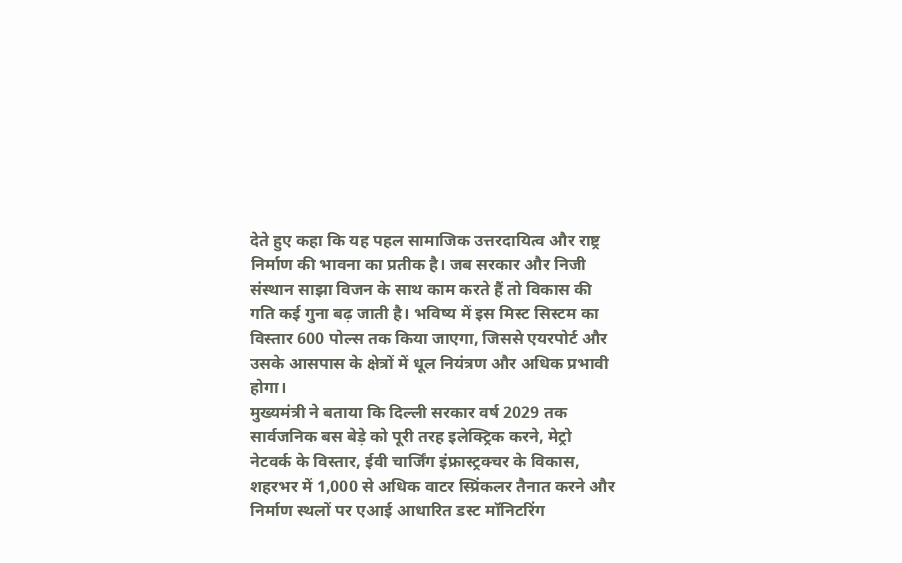देते हुए कहा कि यह पहल सामाजिक उत्तरदायित्व और राष्ट्र निर्माण की भावना का प्रतीक है। जब सरकार और निजी संस्थान साझा विजन के साथ काम करते हैं तो विकास की गति कई गुना बढ़ जाती है। भविष्य में इस मिस्ट सिस्टम का विस्तार 600 पोल्स तक किया जाएगा, जिससे एयरपोर्ट और उसके आसपास के क्षेत्रों में धूल नियंत्रण और अधिक प्रभावी होगा।
मुख्यमंत्री ने बताया कि दिल्ली सरकार वर्ष 2029 तक सार्वजनिक बस बेड़े को पूरी तरह इलेक्ट्रिक करने, मेट्रो नेटवर्क के विस्तार, ईवी चार्जिंग इंफ्रास्ट्रक्चर के विकास, शहरभर में 1,000 से अधिक वाटर स्प्रिंकलर तैनात करने और निर्माण स्थलों पर एआई आधारित डस्ट मॉनिटरिंग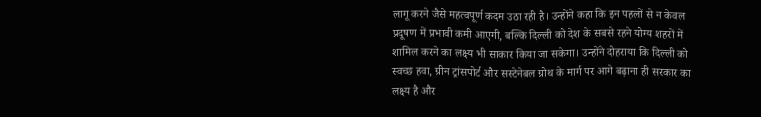लागू करने जैसे महत्वपूर्ण कदम उठा रही है। उन्होंने कहा कि इन पहलों से न केवल प्रदूषण में प्रभावी कमी आएगी, बल्कि दिल्ली को देश के सबसे रहने योग्य शहरों में शामिल करने का लक्ष्य भी साकार किया जा सकेगा। उन्होंने दोहराया कि दिल्ली को स्वच्छ हवा, ग्रीन ट्रांसपोर्ट और सस्टेनेबल ग्रोथ के मार्ग पर आगे बढ़ाना ही सरकार का लक्ष्य है और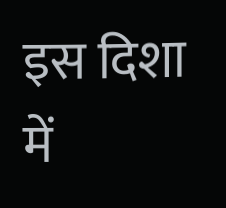इस दिशा में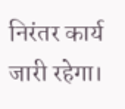निरंतर कार्य जारी रहेगा।